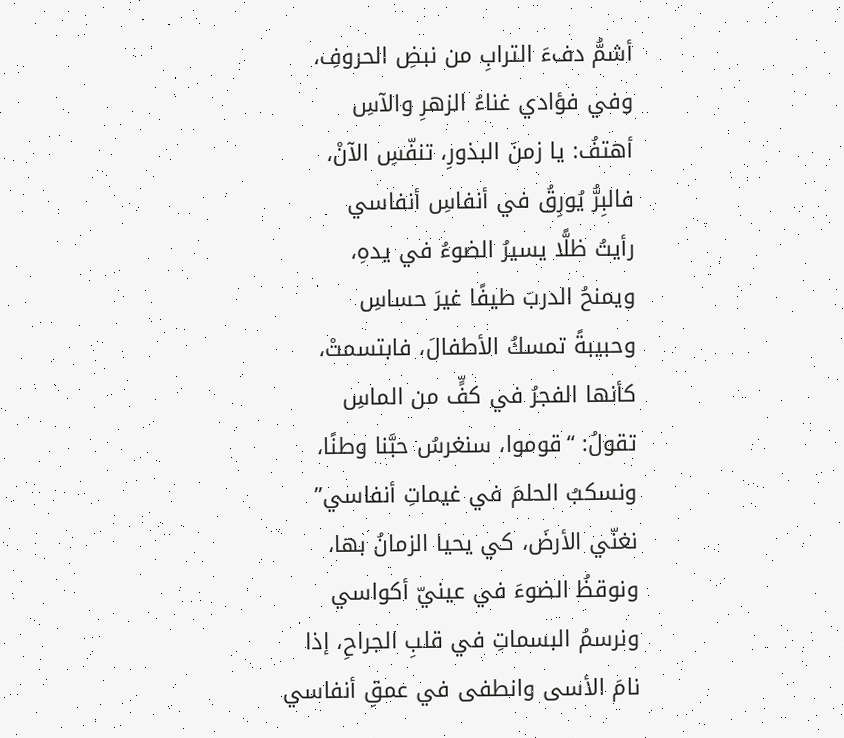أشمُّ دفءَ الترابِ من نبضِ الحروفِ،
وفي فؤادي غناءُ الزهرِ والآسِ
أهتفُ: يا زمنَ البذورِ، تنفّسِ الآنْ،
فالبِرُّ يُورِقُ في أنفاسِ أنفاسي
رأيتُ ظلًّا يسيرُ الضوءُ في يدهِ،
ويمنحُ الدربَ طيفًا غيرَ حساسِ
وحبيبةً تمسكُ الأطفالَ، فابتسمتْ،
كأنها الفجرُ في كفٍّ من الماسِ
تقولُ: “قوموا، سنغرسُ حبَّنا وطنًا،
ونسكبُ الحلمَ في غيماتِ أنفاسي”
نغنّي الأرضَ، كي يحيا الزمانُ بها،
ونوقظُ الضوءَ في عينيّ أكواسي
ونرسمُ البسماتِ في قلبِ الجراحِ، إذا
نامَ الأسى وانطفى في عمقِ أنفاسي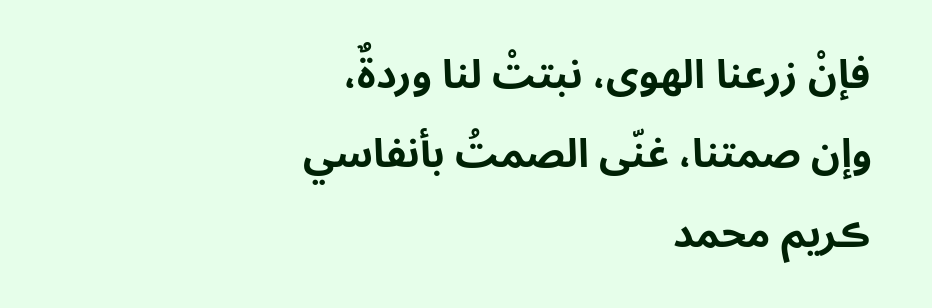فإنْ زرعنا الهوى، نبتتْ لنا وردةٌ،
وإن صمتنا، غنّى الصمتُ بأنفاسي
ڪريم محمد